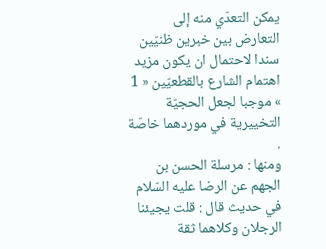يمكن التعدّي منه إلى التعارض بين خبرين ظنيّين سندا لاحتمال ان يكون مزيد اهتمام الشارع بالقطعيّين « 1 » موجبا لجعل الحجيّة التخييرية في موردهما خاصّة .
ومنها : مرسلة الحسن بن الجهم عن الرضا عليه السّلام في حديث قال : قلت يجيئنا الرجلان وكلاهما ثقة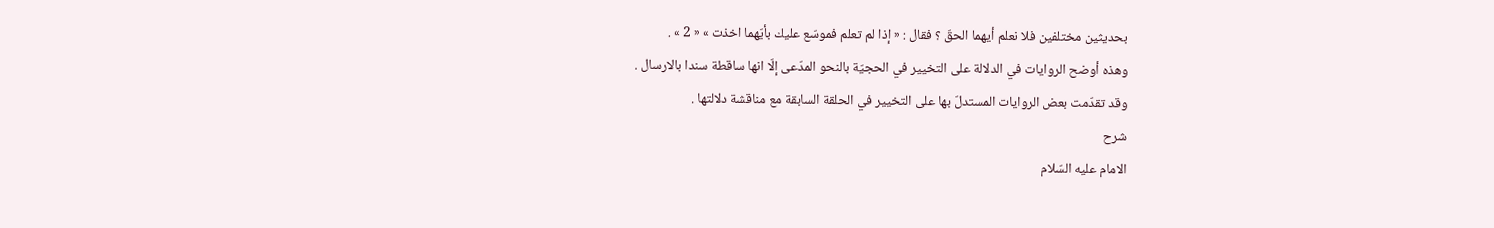بحديثين مختلفين فلا نعلم أيهما الحقّ ؟ فقال : « إذا لم تعلم فموسّع عليك بأيّهما اخذت » « 2 » .
وهذه أوضح الروايات في الدلالة على التخيير في الحجيّة بالنحو المدّعى إلّا انها ساقطة سندا بالارسال .
وقد تقدّمت بعض الروايات المستدلّ بها على التخيير في الحلقة السابقة مع مناقشة دلالتها .
شرح
الامام عليه السّلام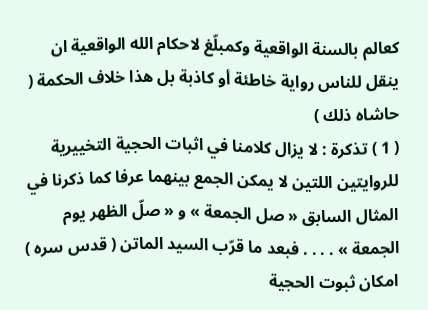كعالم بالسنة الواقعية وكمبلّغ لاحكام الله الواقعية ان ينقل للناس رواية خاطئة أو كاذبة بل هذا خلاف الحكمة ( حاشاه ذلك )
( 1 ) تذكرة : لا يزال كلامنا في اثبات الحجية التخييرية للروايتين اللتين لا يمكن الجمع بينهما عرفا كما ذكرنا في المثال السابق « صل الجمعة » و « صلّ الظهر يوم الجمعة » . . . . فبعد ما قرّب السيد الماتن ( قدس سره ) امكان ثبوت الحجية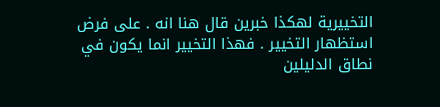التخييرية لهكذا خبرين قال هنا انه . على فرض استظهار التخيير . فهذا التخيير انما يكون في نطاق الدليلين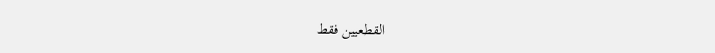القطعيين فقط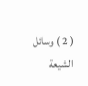( 2 ) وسائل الشيعة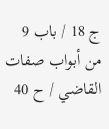ج 18 / باب 9 من أبواب صفات القاضي / ح 40